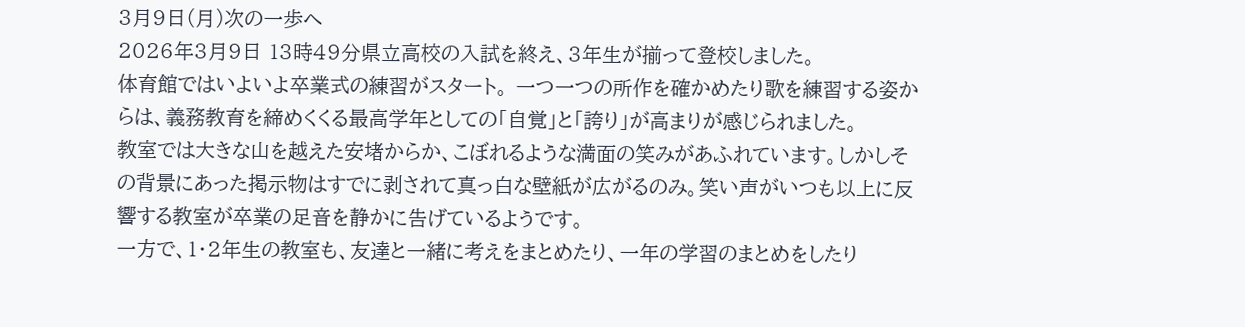3月9日(月)次の一歩へ
2026年3月9日 13時49分県立高校の入試を終え、3年生が揃って登校しました。
体育館ではいよいよ卒業式の練習がスタート。 一つ一つの所作を確かめたり歌を練習する姿からは、義務教育を締めくくる最高学年としての「自覚」と「誇り」が高まりが感じられました。
教室では大きな山を越えた安堵からか、こぼれるような満面の笑みがあふれています。しかしその背景にあった掲示物はすでに剥されて真っ白な壁紙が広がるのみ。笑い声がいつも以上に反響する教室が卒業の足音を静かに告げているようです。
一方で、1・2年生の教室も、友達と一緒に考えをまとめたり、一年の学習のまとめをしたり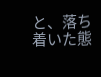と、落ち着いた態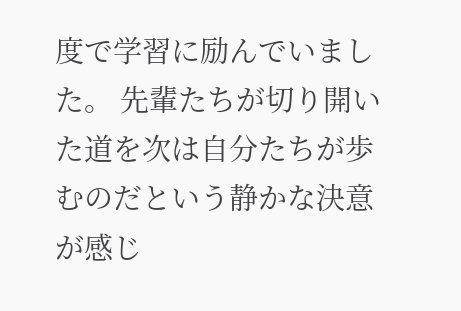度で学習に励んでいました。 先輩たちが切り開いた道を次は自分たちが歩むのだという静かな決意が感じ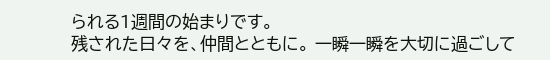られる1週間の始まりです。
残された日々を、仲間とともに。 一瞬一瞬を大切に過ごして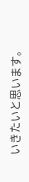いきたいと思います。